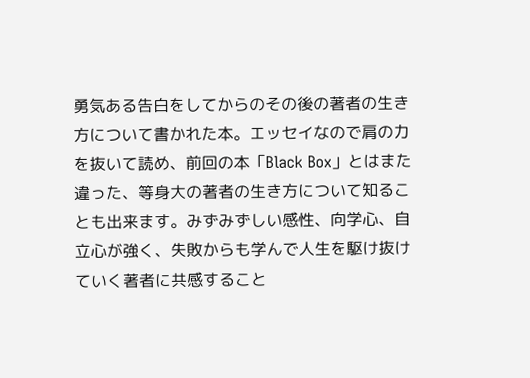勇気ある告白をしてからのその後の著者の生き方について書かれた本。エッセイなので肩の力を抜いて読め、前回の本「Black Box」とはまた違った、等身大の著者の生き方について知ることも出来ます。みずみずしい感性、向学心、自立心が強く、失敗からも学んで人生を駆け抜けていく著者に共感すること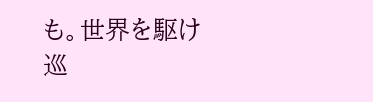も。世界を駆け巡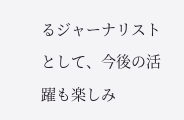るジャーナリストとして、今後の活躍も楽しみ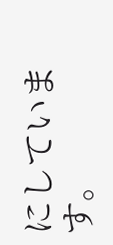にしています。